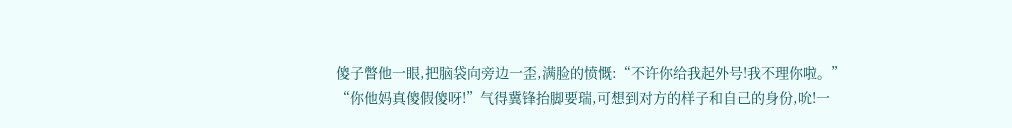傻子瞥他一眼,把脑袋向旁边一歪,满脸的愤慨:“不许你给我起外号!我不理你啦。”
“你他妈真傻假傻呀!”气得冀锋抬脚要瑞,可想到对方的样子和自己的身份,吮!一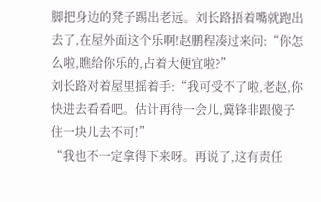脚把身边的凳子踢出老远。刘长路捂着嘴就跑出去了,在屋外面这个乐啊!赵鹏程凑过来问:“你怎么啦,瞧给你乐的,占着大便宜啦?”
刘长路对着屋里摇着手:“我可受不了啦,老赵,你快进去看看吧。估计再待一会儿,冀锋非跟傻子住一块儿去不可!”
“我也不一定拿得下来呀。再说了,这有责任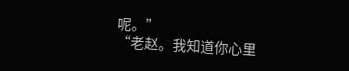呢。”
“老赵。我知道你心里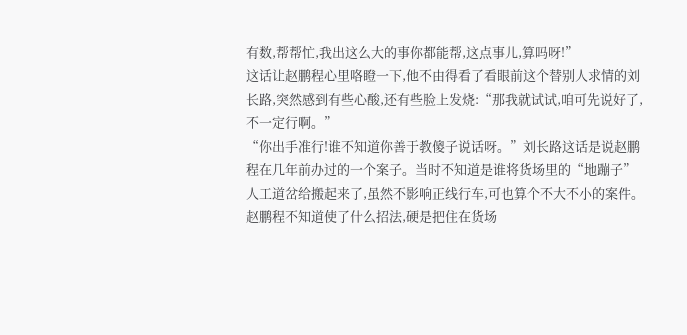有数,帮帮忙,我出这么大的事你都能帮,这点事儿,算吗呀!”
这话让赵鹏程心里咯瞪一下,他不由得看了看眼前这个替别人求情的刘长路,突然感到有些心酸,还有些脸上发烧:“那我就试试,咱可先说好了,不一定行啊。”
“你出手准行!谁不知道你善于教傻子说话呀。”刘长路这话是说赵鹏程在几年前办过的一个案子。当时不知道是谁将货场里的“地蹦子”人工道岔给搬起来了,虽然不影响正线行车,可也算个不大不小的案件。赵鹏程不知道使了什么招法,硬是把住在货场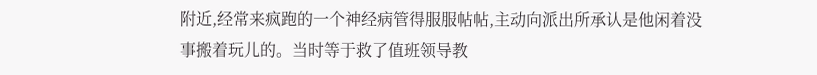附近,经常来疯跑的一个神经病管得服服帖帖,主动向派出所承认是他闲着没事搬着玩儿的。当时等于救了值班领导教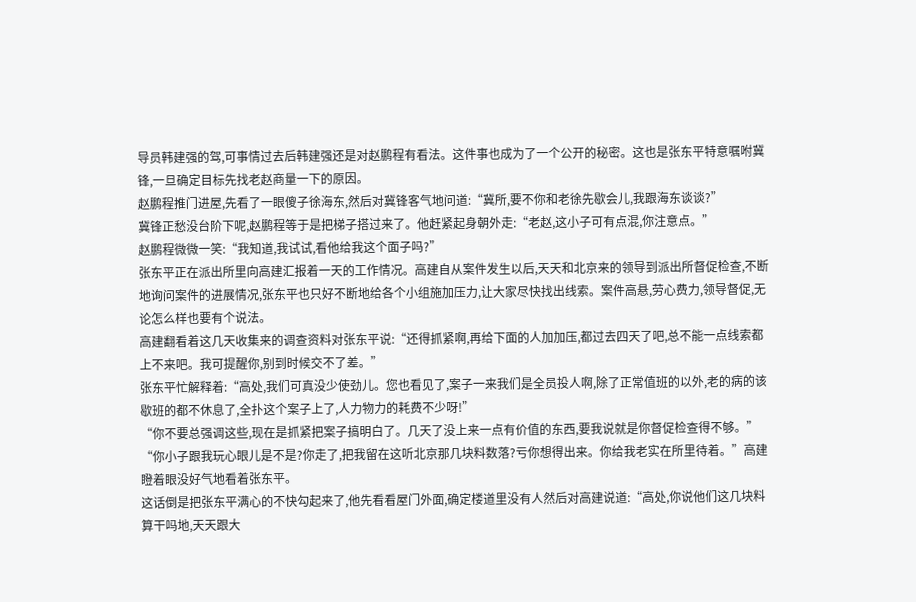导员韩建强的驾,可事情过去后韩建强还是对赵鹏程有看法。这件事也成为了一个公开的秘密。这也是张东平特意嘱咐冀锋,一旦确定目标先找老赵商量一下的原因。
赵鹏程推门进屋,先看了一眼傻子徐海东,然后对冀锋客气地问道:“冀所,要不你和老徐先歇会儿,我跟海东谈谈?”
冀锋正愁没台阶下呢,赵鹏程等于是把梯子搭过来了。他赶紧起身朝外走:“老赵,这小子可有点混,你注意点。”
赵鹏程微微一笑:“我知道,我试试,看他给我这个面子吗?”
张东平正在派出所里向高建汇报着一天的工作情况。高建自从案件发生以后,天天和北京来的领导到派出所督促检查,不断地询问案件的进展情况,张东平也只好不断地给各个小组施加压力,让大家尽快找出线索。案件高悬,劳心费力,领导督促,无论怎么样也要有个说法。
高建翻看着这几天收集来的调查资料对张东平说:“还得抓紧啊,再给下面的人加加压,都过去四天了吧,总不能一点线索都上不来吧。我可提醒你,别到时候交不了差。”
张东平忙解释着:“高处,我们可真没少使劲儿。您也看见了,案子一来我们是全员投人啊,除了正常值班的以外,老的病的该歇班的都不休息了,全扑这个案子上了,人力物力的耗费不少呀!”
“你不要总强调这些,现在是抓紧把案子搞明白了。几天了没上来一点有价值的东西,要我说就是你督促检查得不够。”
“你小子跟我玩心眼儿是不是?你走了,把我留在这听北京那几块料数落?亏你想得出来。你给我老实在所里待着。”高建瞪着眼没好气地看着张东平。
这话倒是把张东平满心的不快勾起来了,他先看看屋门外面,确定楼道里没有人然后对高建说道:“高处,你说他们这几块料算干吗地,天天跟大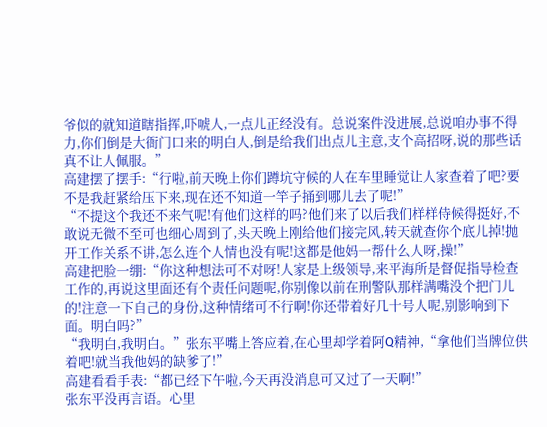爷似的就知道瞎指挥,吓唬人,一点儿正经没有。总说案件没进展,总说咱办事不得力,你们倒是大衙门口来的明白人,倒是给我们出点儿主意,支个高招呀,说的那些话真不让人佩服。”
高建摆了摆手:“行啦,前天晚上你们蹲坑守候的人在车里睡觉让人家查着了吧?要不是我赶紧给压下来,现在还不知道一竿子捅到哪儿去了呢!”
“不提这个我还不来气呢!有他们这样的吗?他们来了以后我们样样侍候得挺好,不敢说无微不至可也细心周到了,头天晚上刚给他们接完风,转天就查你个底儿掉!抛开工作关系不讲,怎么连个人情也没有呢!这都是他妈一帮什么人呀,操!”
高建把脸一绷:“你这种想法可不对呀!人家是上级领导,来平海所是督促指导检查工作的,再说这里面还有个责任问题呢,你别像以前在刑警队那样满嘴没个把门儿的!注意一下自己的身份,这种情绪可不行啊!你还带着好几十号人呢,别影响到下面。明白吗?”
“我明白,我明白。”张东平嘴上答应着,在心里却学着阿Q精神,“拿他们当牌位供着吧!就当我他妈的缺爹了!”
高建看看手表:“都已经下午啦,今天再没消息可又过了一天啊!”
张东平没再言语。心里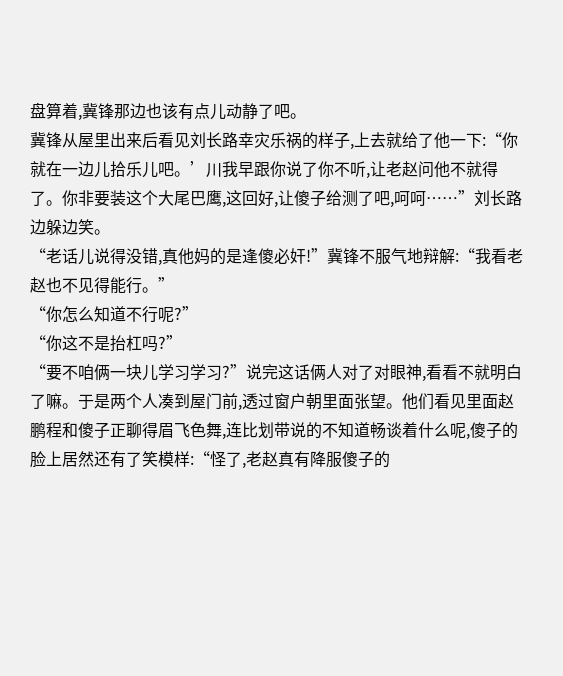盘算着,冀锋那边也该有点儿动静了吧。
冀锋从屋里出来后看见刘长路幸灾乐祸的样子,上去就给了他一下:“你就在一边儿拾乐儿吧。’川我早跟你说了你不听,让老赵问他不就得了。你非要装这个大尾巴鹰,这回好,让傻子给测了吧,呵呵……”刘长路边躲边笑。
“老话儿说得没错,真他妈的是逢傻必奸!”冀锋不服气地辩解:“我看老赵也不见得能行。”
“你怎么知道不行呢?”
“你这不是抬杠吗?”
“要不咱俩一块儿学习学习?”说完这话俩人对了对眼神,看看不就明白了嘛。于是两个人凑到屋门前,透过窗户朝里面张望。他们看见里面赵鹏程和傻子正聊得眉飞色舞,连比划带说的不知道畅谈着什么呢,傻子的脸上居然还有了笑模样:“怪了,老赵真有降服傻子的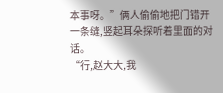本事呀。”俩人偷偷地把门错开一条缝,竖起耳朵探听着里面的对话。
“行,赵大大,我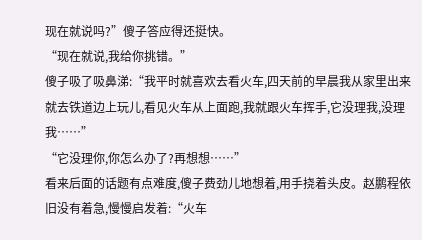现在就说吗?”傻子答应得还挺快。
“现在就说,我给你挑错。”
傻子吸了吸鼻涕:“我平时就喜欢去看火车,四天前的早晨我从家里出来就去铁道边上玩儿,看见火车从上面跑,我就跟火车挥手,它没理我,没理我……”
“它没理你,你怎么办了?再想想……”
看来后面的话题有点难度,傻子费劲儿地想着,用手挠着头皮。赵鹏程依旧没有着急,慢慢启发着:“火车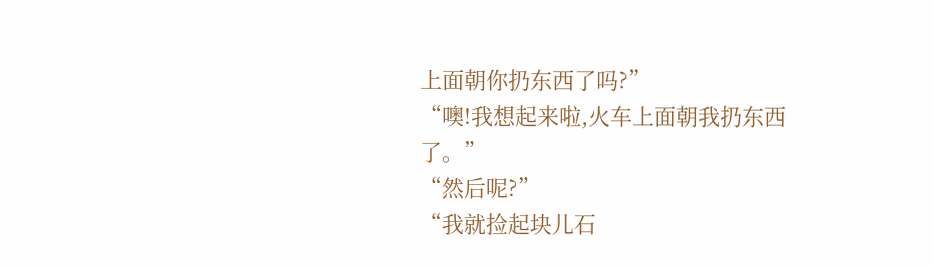上面朝你扔东西了吗?”
“噢!我想起来啦,火车上面朝我扔东西了。”
“然后呢?”
“我就捡起块儿石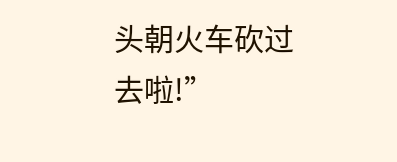头朝火车砍过去啦!”